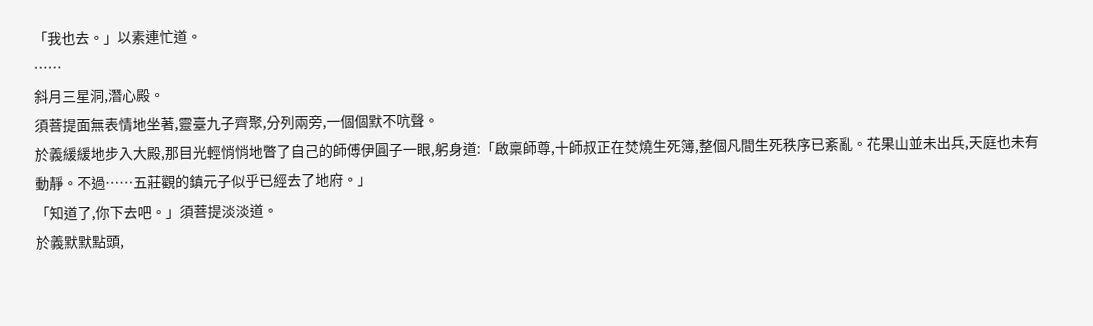「我也去。」以素連忙道。
……
斜月三星洞,潛心殿。
須菩提面無表情地坐著,靈臺九子齊聚,分列兩旁,一個個默不吭聲。
於義緩緩地步入大殿,那目光輕悄悄地瞥了自己的師傅伊圓子一眼,躬身道:「啟稟師尊,十師叔正在焚燒生死簿,整個凡間生死秩序已紊亂。花果山並未出兵,天庭也未有動靜。不過……五莊觀的鎮元子似乎已經去了地府。」
「知道了,你下去吧。」須菩提淡淡道。
於義默默點頭,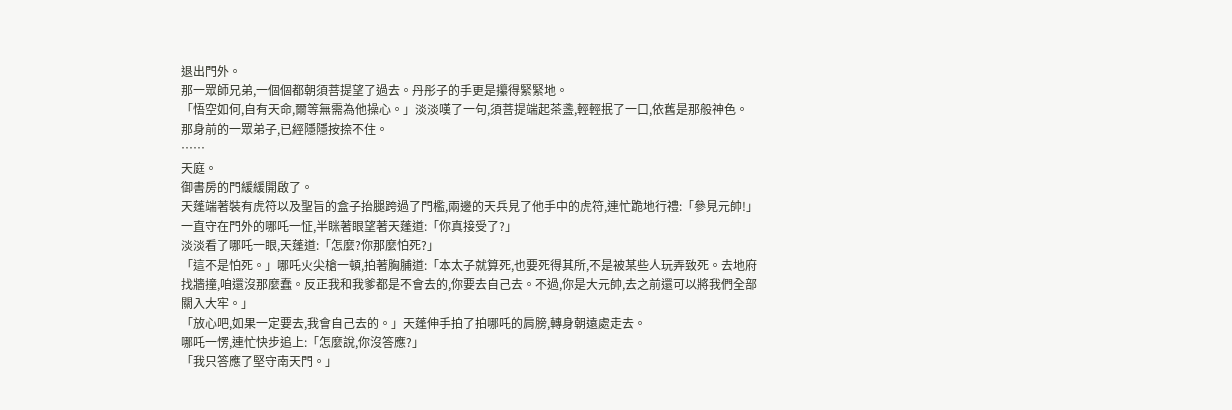退出門外。
那一眾師兄弟,一個個都朝須菩提望了過去。丹彤子的手更是攥得緊緊地。
「悟空如何,自有天命,爾等無需為他操心。」淡淡嘆了一句,須菩提端起茶盞,輕輕抿了一口,依舊是那般神色。
那身前的一眾弟子,已經隱隱按捺不住。
……
天庭。
御書房的門緩緩開啟了。
天蓬端著裝有虎符以及聖旨的盒子抬腿跨過了門檻,兩邊的天兵見了他手中的虎符,連忙跪地行禮:「參見元帥!」
一直守在門外的哪吒一怔,半眯著眼望著天蓬道:「你真接受了?」
淡淡看了哪吒一眼,天蓬道:「怎麼?你那麼怕死?」
「這不是怕死。」哪吒火尖槍一頓,拍著胸脯道:「本太子就算死,也要死得其所,不是被某些人玩弄致死。去地府找牆撞,咱還沒那麼蠢。反正我和我爹都是不會去的,你要去自己去。不過,你是大元帥,去之前還可以將我們全部關入大牢。」
「放心吧,如果一定要去,我會自己去的。」天蓬伸手拍了拍哪吒的肩膀,轉身朝遠處走去。
哪吒一愣,連忙快步追上:「怎麼說,你沒答應?」
「我只答應了堅守南天門。」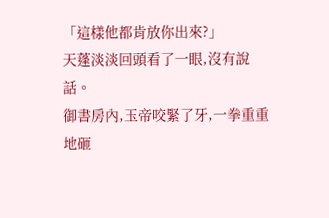「這樣他都肯放你出來?」
天蓬淡淡回頭看了一眼,沒有說話。
御書房內,玉帝咬緊了牙,一拳重重地砸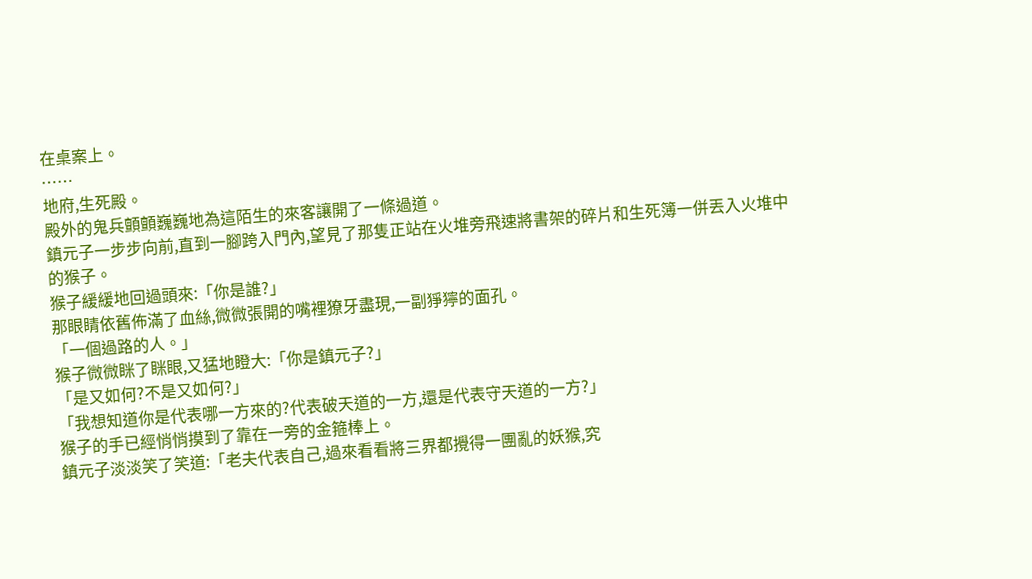在桌案上。
……
地府,生死殿。
殿外的鬼兵顫顫巍巍地為這陌生的來客讓開了一條過道。
鎮元子一步步向前,直到一腳跨入門內,望見了那隻正站在火堆旁飛速將書架的碎片和生死簿一併丟入火堆中的猴子。
猴子緩緩地回過頭來:「你是誰?」
那眼睛依舊佈滿了血絲,微微張開的嘴裡獠牙盡現,一副猙獰的面孔。
「一個過路的人。」
猴子微微眯了眯眼,又猛地瞪大:「你是鎮元子?」
「是又如何?不是又如何?」
「我想知道你是代表哪一方來的?代表破天道的一方,還是代表守天道的一方?」
猴子的手已經悄悄摸到了靠在一旁的金箍棒上。
鎮元子淡淡笑了笑道:「老夫代表自己,過來看看將三界都攪得一團亂的妖猴,究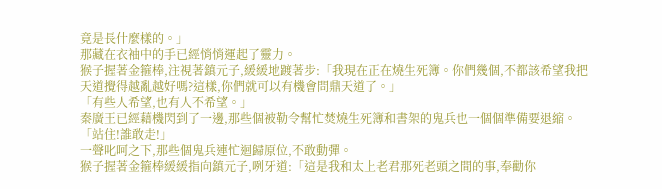竟是長什麼樣的。」
那藏在衣袖中的手已經悄悄運起了靈力。
猴子握著金箍棒,注視著鎮元子,緩緩地踱著步:「我現在正在燒生死簿。你們幾個,不都該希望我把天道攪得越亂越好嗎?這樣,你們就可以有機會問鼎天道了。」
「有些人希望,也有人不希望。」
秦廣王已經藉機閃到了一邊,那些個被勒令幫忙焚燒生死簿和書架的鬼兵也一個個準備要退縮。
「站住!誰敢走!」
一聲叱呵之下,那些個鬼兵連忙迴歸原位,不敢動彈。
猴子握著金箍棒緩緩指向鎮元子,咧牙道:「這是我和太上老君那死老頭之間的事,奉勸你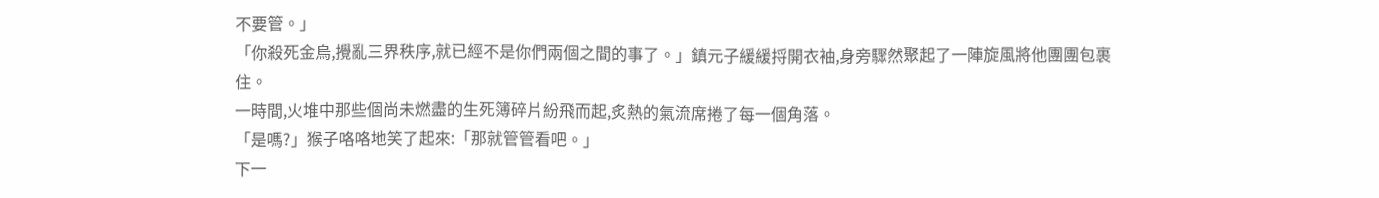不要管。」
「你殺死金烏,攪亂三界秩序,就已經不是你們兩個之間的事了。」鎮元子緩緩捋開衣袖,身旁驟然聚起了一陣旋風將他團團包裹住。
一時間,火堆中那些個尚未燃盡的生死簿碎片紛飛而起,炙熱的氣流席捲了每一個角落。
「是嗎?」猴子咯咯地笑了起來:「那就管管看吧。」
下一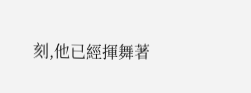刻,他已經揮舞著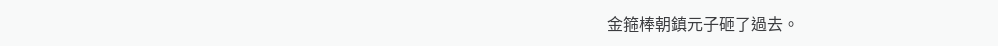金箍棒朝鎮元子砸了過去。